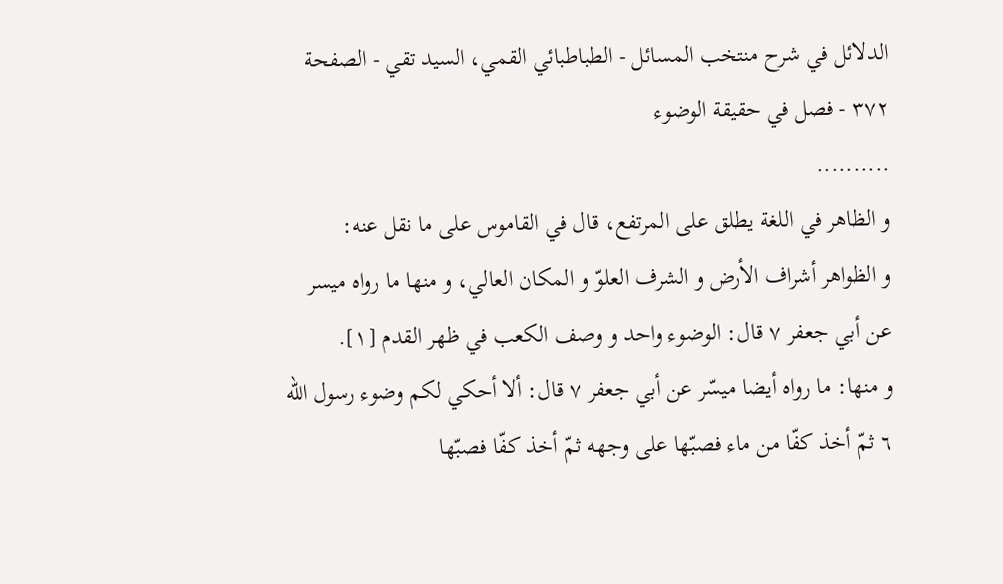الدلائل في شرح منتخب المسائل - الطباطبائي القمي، السید تقي - الصفحة ٣٧٢ - فصل في حقيقة الوضوء
..........
و الظاهر في اللغة يطلق على المرتفع، قال في القاموس على ما نقل عنه:
و الظواهر أشراف الأرض و الشرف العلوّ و المكان العالي، و منها ما رواه ميسر عن أبي جعفر ٧ قال: الوضوء واحد و وصف الكعب في ظهر القدم [١].
و منها: ما رواه أيضا ميسّر عن أبي جعفر ٧ قال: ألا أحكي لكم وضوء رسول اللّه ٦ ثمّ أخذ كفّا من ماء فصبّها على وجهه ثمّ أخذ كفّا فصبّها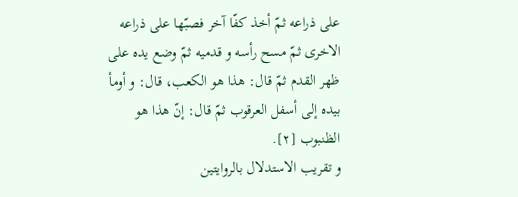على ذراعه ثمّ أخذ كفّا آخر فصبّها على ذراعه الاخرى ثمّ مسح رأسه و قدميه ثمّ وضع يده على ظهر القدم ثمّ قال: هذا هو الكعب، قال: و أومأ بيده إلى أسفل العرقوب ثمّ قال: إنّ هذا هو الظنبوب [٢].
و تقريب الاستدلال بالروايتين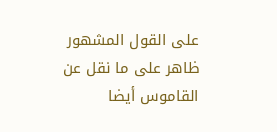على القول المشهور ظاهر على ما نقل عن القاموس أيضا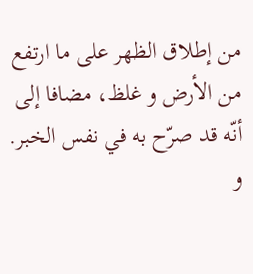من إطلاق الظهر على ما ارتفع من الأرض و غلظ، مضافا إلى أنّه قد صرّح به في نفس الخبر.
و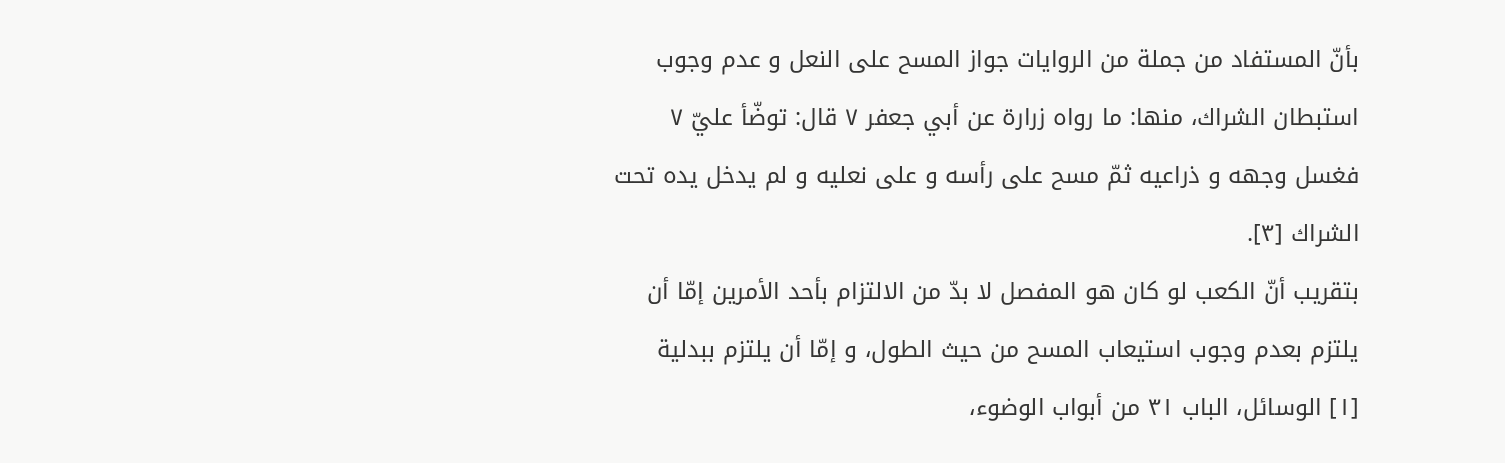بأنّ المستفاد من جملة من الروايات جواز المسح على النعل و عدم وجوب استبطان الشراك، منها: ما رواه زرارة عن أبي جعفر ٧ قال: توضّأ عليّ ٧ فغسل وجهه و ذراعيه ثمّ مسح على رأسه و على نعليه و لم يدخل يده تحت الشراك [٣].
بتقريب أنّ الكعب لو كان هو المفصل لا بدّ من الالتزام بأحد الأمرين إمّا أن يلتزم بعدم وجوب استيعاب المسح من حيث الطول، و إمّا أن يلتزم ببدلية
[١] الوسائل، الباب ٣١ من أبواب الوضوء،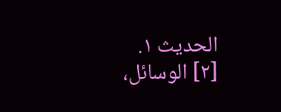الحديث ١.
[٢] الوسائل،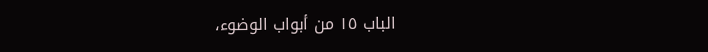الباب ١٥ من أبواب الوضوء،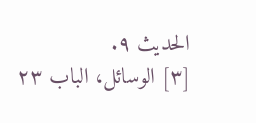الحديث ٩.
[٣] الوسائل، الباب ٢٣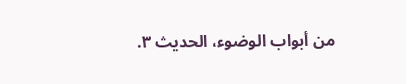من أبواب الوضوء، الحديث ٣.